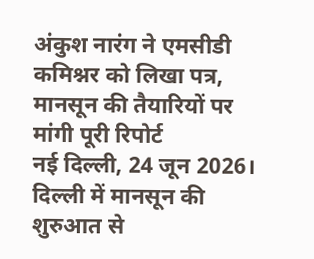अंकुश नारंग ने एमसीडी कमिश्नर को लिखा पत्र, मानसून की तैयारियों पर मांगी पूरी रिपोर्ट
नई दिल्ली, 24 जून 2026।
दिल्ली में मानसून की शुरुआत से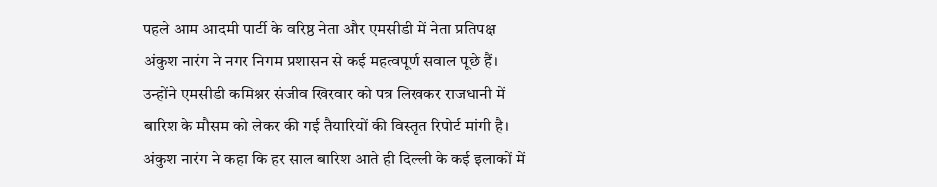पहले आम आदमी पार्टी के वरिष्ठ नेता और एमसीडी में नेता प्रतिपक्ष अंकुश नारंग ने नगर निगम प्रशासन से कई महत्वपूर्ण सवाल पूछे हैं। उन्होंने एमसीडी कमिश्नर संजीव खिरवार को पत्र लिखकर राजधानी में बारिश के मौसम को लेकर की गई तैयारियों की विस्तृत रिपोर्ट मांगी है। अंकुश नारंग ने कहा कि हर साल बारिश आते ही दिल्ली के कई इलाकों में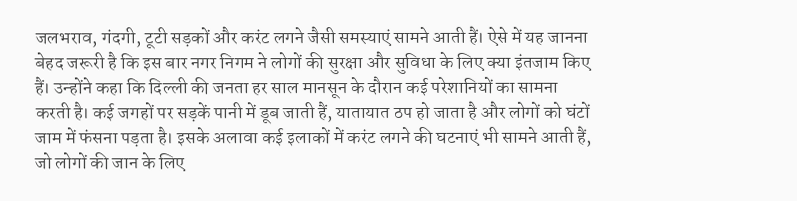जलभराव, गंदगी, टूटी सड़कों और करंट लगने जैसी समस्याएं सामने आती हैं। ऐसे में यह जानना बेहद जरूरी है कि इस बार नगर निगम ने लोगों की सुरक्षा और सुविधा के लिए क्या इंतजाम किए हैं। उन्होंने कहा कि दिल्ली की जनता हर साल मानसून के दौरान कई परेशानियों का सामना करती है। कई जगहों पर सड़कें पानी में डूब जाती हैं, यातायात ठप हो जाता है और लोगों को घंटों जाम में फंसना पड़ता है। इसके अलावा कई इलाकों में करंट लगने की घटनाएं भी सामने आती हैं, जो लोगों की जान के लिए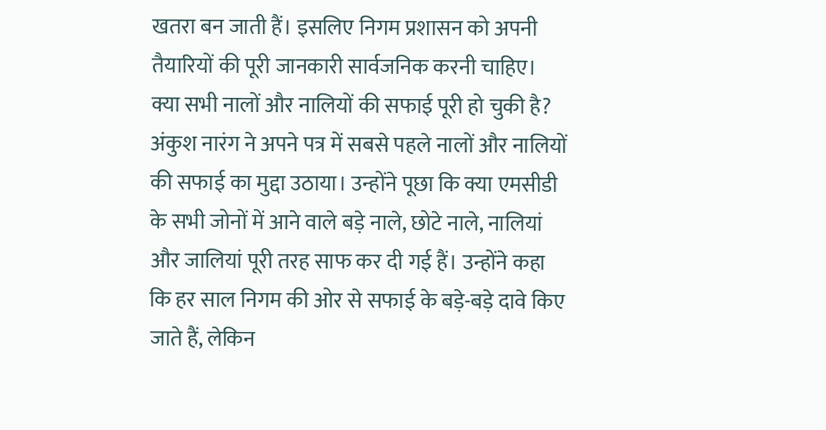खतरा बन जाती हैं। इसलिए निगम प्रशासन को अपनी तैयारियों की पूरी जानकारी सार्वजनिक करनी चाहिए।
क्या सभी नालों और नालियों की सफाई पूरी हो चुकी है?
अंकुश नारंग ने अपने पत्र में सबसे पहले नालों और नालियों की सफाई का मुद्दा उठाया। उन्होंने पूछा कि क्या एमसीडी के सभी जोनों में आने वाले बड़े नाले, छोटे नाले, नालियां और जालियां पूरी तरह साफ कर दी गई हैं। उन्होंने कहा कि हर साल निगम की ओर से सफाई के बड़े-बड़े दावे किए जाते हैं, लेकिन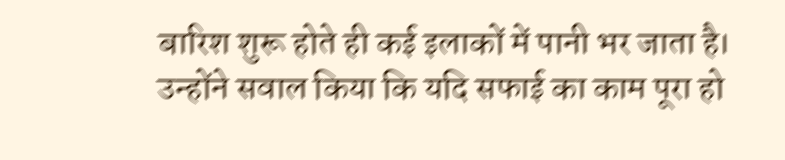बारिश शुरू होते ही कई इलाकों में पानी भर जाता है। उन्होंने सवाल किया कि यदि सफाई का काम पूरा हो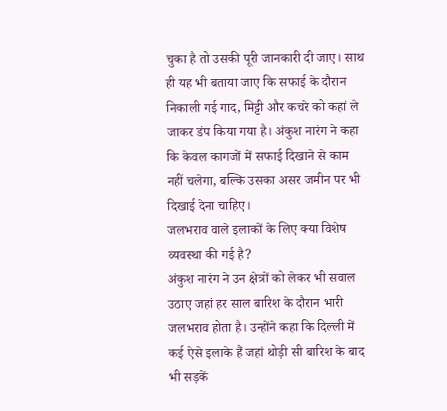चुका है तो उसकी पूरी जानकारी दी जाए। साथ ही यह भी बताया जाए कि सफाई के दौरान निकाली गई गाद, मिट्टी और कचरे को कहां ले जाकर डंप किया गया है। अंकुश नारंग ने कहा कि केवल कागजों में सफाई दिखाने से काम नहीं चलेगा, बल्कि उसका असर जमीन पर भी दिखाई देना चाहिए।
जलभराव वाले इलाकों के लिए क्या विशेष व्यवस्था की गई है?
अंकुश नारंग ने उन क्षेत्रों को लेकर भी सवाल उठाए जहां हर साल बारिश के दौरान भारी जलभराव होता है। उन्होंने कहा कि दिल्ली में कई ऐसे इलाके हैं जहां थोड़ी सी बारिश के बाद भी सड़कें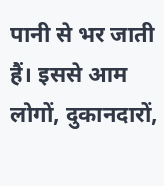पानी से भर जाती हैं। इससे आम लोगों, दुकानदारों,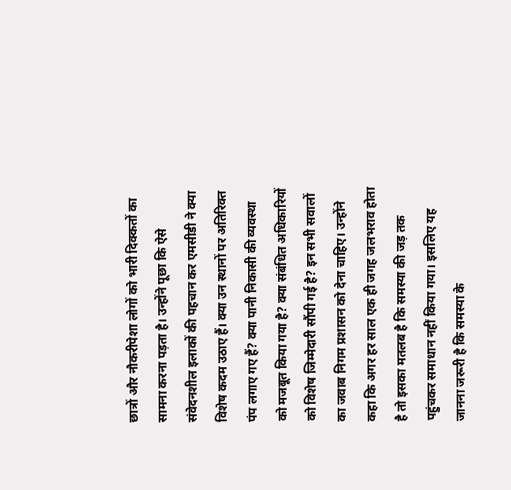छात्रों और नौकरीपेशा लोगों को भारी दिक्कतों का सामना करना पड़ता है। उन्होंने पूछा कि ऐसे संवेदनशील इलाकों की पहचान कर एमसीडी ने क्या विशेष कदम उठाए हैं। क्या उन स्थानों पर अतिरिक्त पंप लगाए गए हैं? क्या पानी निकासी की व्यवस्था को मजबूत किया गया है? क्या संबंधित अधिकारियों को विशेष जिम्मेदारी सौंपी गई है? इन सभी सवालों का जवाब निगम प्रशासन को देना चाहिए। उन्होंने कहा कि अगर हर साल एक ही जगह जलभराव होता है तो इसका मतलब है कि समस्या की जड़ तक पहुंचकर समाधान नहीं किया गया। इसलिए यह जानना जरूरी है कि समस्या के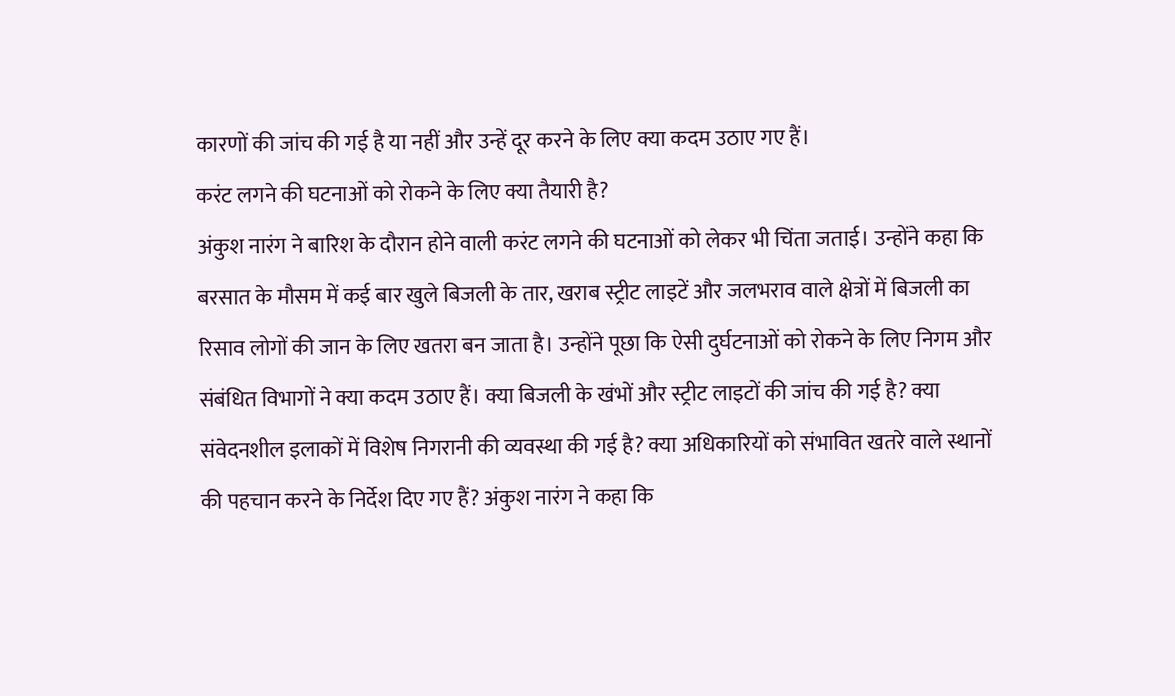कारणों की जांच की गई है या नहीं और उन्हें दूर करने के लिए क्या कदम उठाए गए हैं।
करंट लगने की घटनाओं को रोकने के लिए क्या तैयारी है?
अंकुश नारंग ने बारिश के दौरान होने वाली करंट लगने की घटनाओं को लेकर भी चिंता जताई। उन्होंने कहा कि बरसात के मौसम में कई बार खुले बिजली के तार, खराब स्ट्रीट लाइटें और जलभराव वाले क्षेत्रों में बिजली का रिसाव लोगों की जान के लिए खतरा बन जाता है। उन्होंने पूछा कि ऐसी दुर्घटनाओं को रोकने के लिए निगम और संबंधित विभागों ने क्या कदम उठाए हैं। क्या बिजली के खंभों और स्ट्रीट लाइटों की जांच की गई है? क्या संवेदनशील इलाकों में विशेष निगरानी की व्यवस्था की गई है? क्या अधिकारियों को संभावित खतरे वाले स्थानों की पहचान करने के निर्देश दिए गए हैं? अंकुश नारंग ने कहा कि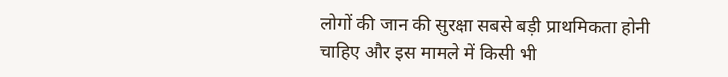लोगों की जान की सुरक्षा सबसे बड़ी प्राथमिकता होनी चाहिए और इस मामले में किसी भी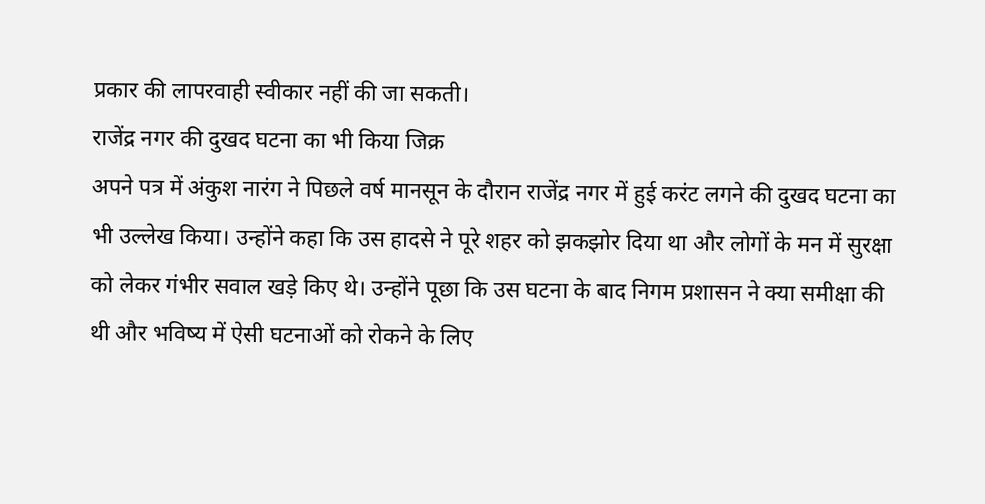प्रकार की लापरवाही स्वीकार नहीं की जा सकती।
राजेंद्र नगर की दुखद घटना का भी किया जिक्र
अपने पत्र में अंकुश नारंग ने पिछले वर्ष मानसून के दौरान राजेंद्र नगर में हुई करंट लगने की दुखद घटना का भी उल्लेख किया। उन्होंने कहा कि उस हादसे ने पूरे शहर को झकझोर दिया था और लोगों के मन में सुरक्षा को लेकर गंभीर सवाल खड़े किए थे। उन्होंने पूछा कि उस घटना के बाद निगम प्रशासन ने क्या समीक्षा की थी और भविष्य में ऐसी घटनाओं को रोकने के लिए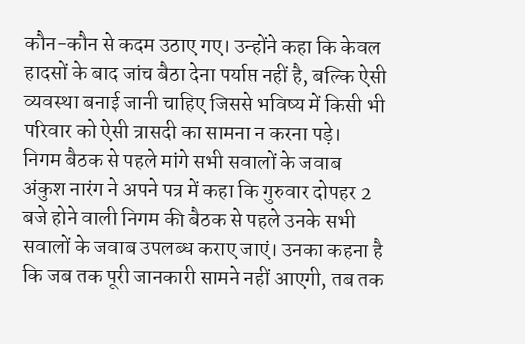कौन-कौन से कदम उठाए गए। उन्होंने कहा कि केवल हादसों के बाद जांच बैठा देना पर्याप्त नहीं है, बल्कि ऐसी व्यवस्था बनाई जानी चाहिए जिससे भविष्य में किसी भी परिवार को ऐसी त्रासदी का सामना न करना पड़े।
निगम बैठक से पहले मांगे सभी सवालों के जवाब
अंकुश नारंग ने अपने पत्र में कहा कि गुरुवार दोपहर 2 बजे होने वाली निगम की बैठक से पहले उनके सभी सवालों के जवाब उपलब्ध कराए जाएं। उनका कहना है कि जब तक पूरी जानकारी सामने नहीं आएगी, तब तक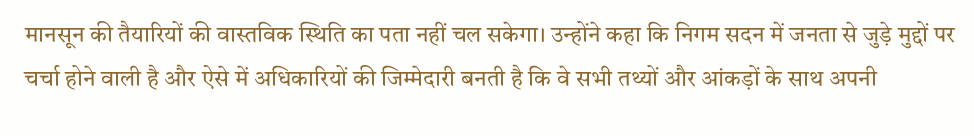मानसून की तैयारियों की वास्तविक स्थिति का पता नहीं चल सकेगा। उन्होंने कहा कि निगम सदन में जनता से जुड़े मुद्दों पर चर्चा होने वाली है और ऐसे में अधिकारियों की जिम्मेदारी बनती है कि वे सभी तथ्यों और आंकड़ों के साथ अपनी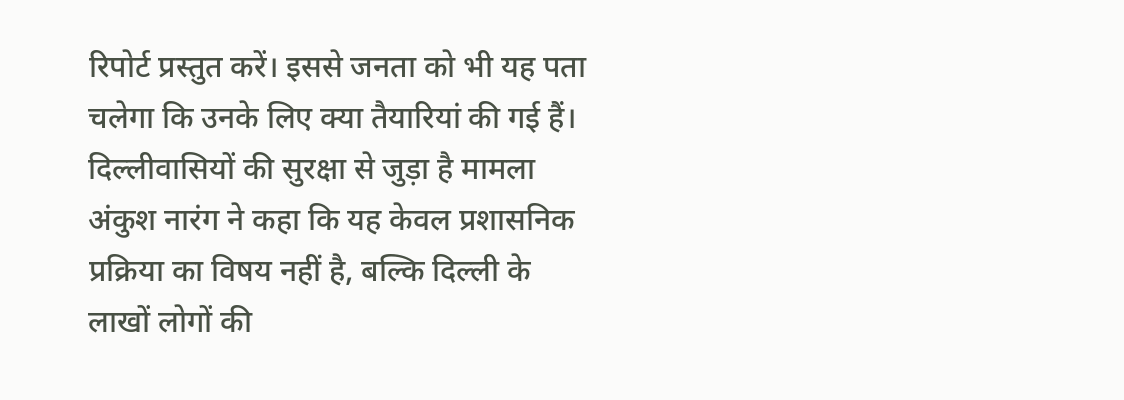रिपोर्ट प्रस्तुत करें। इससे जनता को भी यह पता चलेगा कि उनके लिए क्या तैयारियां की गई हैं।
दिल्लीवासियों की सुरक्षा से जुड़ा है मामला
अंकुश नारंग ने कहा कि यह केवल प्रशासनिक प्रक्रिया का विषय नहीं है, बल्कि दिल्ली के लाखों लोगों की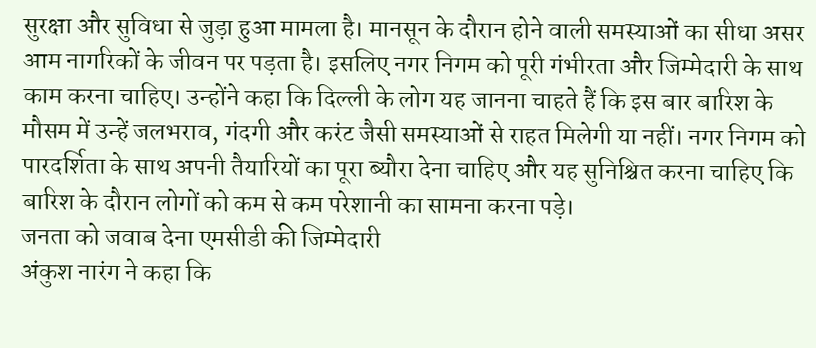सुरक्षा और सुविधा से जुड़ा हुआ मामला है। मानसून के दौरान होने वाली समस्याओं का सीधा असर आम नागरिकों के जीवन पर पड़ता है। इसलिए नगर निगम को पूरी गंभीरता और जिम्मेदारी के साथ काम करना चाहिए। उन्होंने कहा कि दिल्ली के लोग यह जानना चाहते हैं कि इस बार बारिश के मौसम में उन्हें जलभराव, गंदगी और करंट जैसी समस्याओं से राहत मिलेगी या नहीं। नगर निगम को पारदर्शिता के साथ अपनी तैयारियों का पूरा ब्यौरा देना चाहिए और यह सुनिश्चित करना चाहिए कि बारिश के दौरान लोगों को कम से कम परेशानी का सामना करना पड़े।
जनता को जवाब देना एमसीडी की जिम्मेदारी
अंकुश नारंग ने कहा कि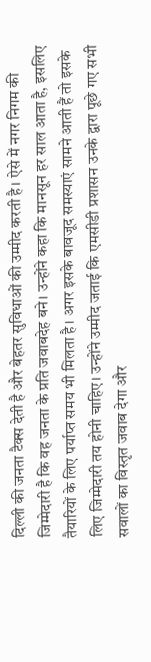दिल्ली की जनता टैक्स देती है और बेहतर सुविधाओं की उम्मीद करती है। ऐसे में नगर निगम की जिम्मेदारी है कि वह जनता के प्रति जवाबदेह बने। उन्होंने कहा कि मानसून हर साल आता है, इसलिए तैयारियों के लिए पर्याप्त समय भी मिलता है। अगर इसके बावजूद समस्याएं सामने आती हैं तो इसके लिए जिम्मेदारी तय होनी चाहिए। उन्होंने उम्मीद जताई कि एमसीडी प्रशासन उनके द्वारा पूछे गए सभी सवालों का विस्तृत जवाब देगा और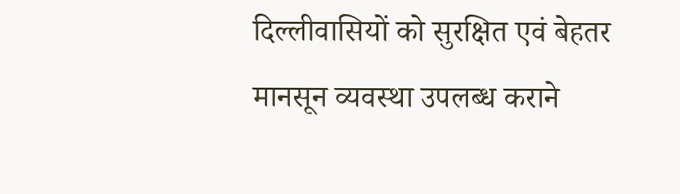दिल्लीवासियों को सुरक्षित एवं बेहतर मानसून व्यवस्था उपलब्ध कराने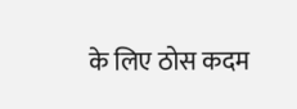के लिए ठोस कदम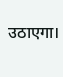उठाएगा।